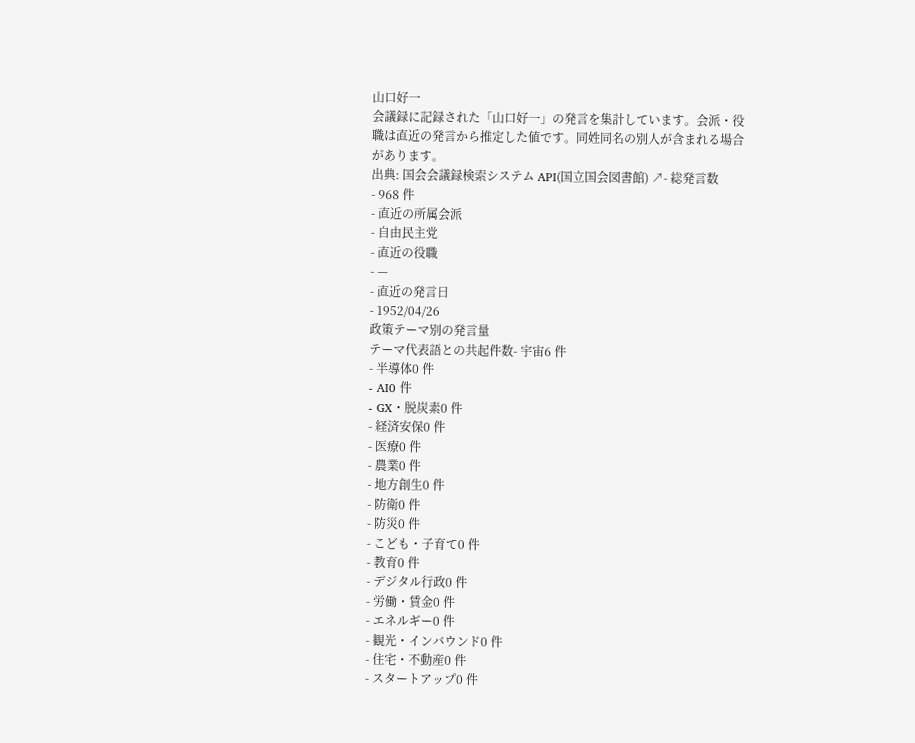山口好一
会議録に記録された「山口好一」の発言を集計しています。会派・役職は直近の発言から推定した値です。同姓同名の別人が含まれる場合があります。
出典: 国会会議録検索システム API(国立国会図書館) ↗- 総発言数
- 968 件
- 直近の所属会派
- 自由民主党
- 直近の役職
- —
- 直近の発言日
- 1952/04/26
政策テーマ別の発言量
テーマ代表語との共起件数- 宇宙6 件
- 半導体0 件
- AI0 件
- GX・脱炭素0 件
- 経済安保0 件
- 医療0 件
- 農業0 件
- 地方創生0 件
- 防衛0 件
- 防災0 件
- こども・子育て0 件
- 教育0 件
- デジタル行政0 件
- 労働・賃金0 件
- エネルギー0 件
- 観光・インバウンド0 件
- 住宅・不動産0 件
- スタートアップ0 件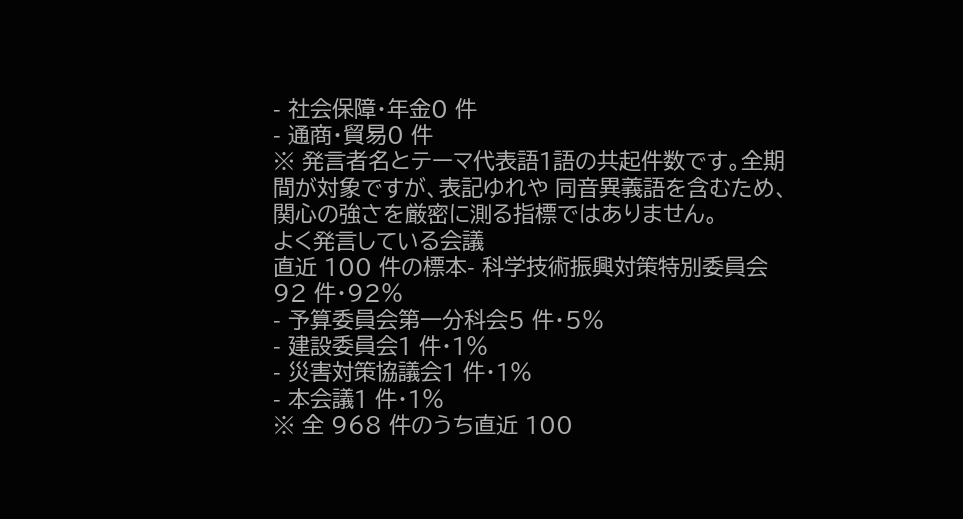- 社会保障・年金0 件
- 通商・貿易0 件
※ 発言者名とテーマ代表語1語の共起件数です。全期間が対象ですが、表記ゆれや 同音異義語を含むため、関心の強さを厳密に測る指標ではありません。
よく発言している会議
直近 100 件の標本- 科学技術振興対策特別委員会92 件・92%
- 予算委員会第一分科会5 件・5%
- 建設委員会1 件・1%
- 災害対策協議会1 件・1%
- 本会議1 件・1%
※ 全 968 件のうち直近 100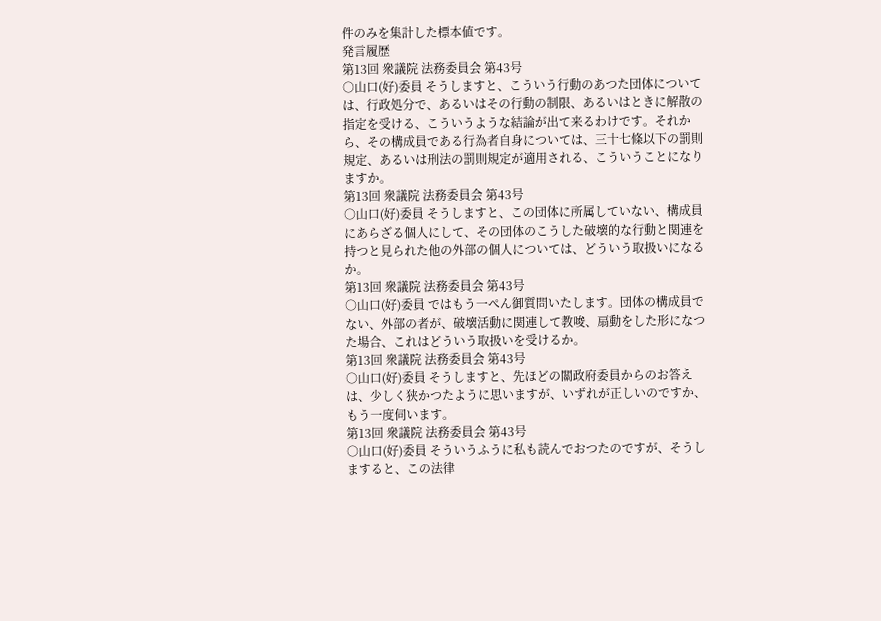件のみを集計した標本値です。
発言履歴
第13回 衆議院 法務委員会 第43号
○山口(好)委員 そうしますと、こういう行動のあつた団体については、行政処分で、あるいはその行動の制限、あるいはときに解散の指定を受ける、こういうような結論が出て来るわけです。それから、その構成員である行為者自身については、三十七條以下の罰則規定、あるいは刑法の罰則規定が適用される、こういうことになりますか。
第13回 衆議院 法務委員会 第43号
○山口(好)委員 そうしますと、この団体に所属していない、構成員にあらざる個人にして、その団体のこうした破壞的な行動と関連を持つと見られた他の外部の個人については、どういう取扱いになるか。
第13回 衆議院 法務委員会 第43号
○山口(好)委員 ではもう一ぺん御質問いたします。団体の構成員でない、外部の者が、破壞活動に関連して教唆、扇動をした形になつた場合、これはどういう取扱いを受けるか。
第13回 衆議院 法務委員会 第43号
○山口(好)委員 そうしますと、先ほどの關政府委員からのお答えは、少しく狭かつたように思いますが、いずれが正しいのですか、もう一度伺います。
第13回 衆議院 法務委員会 第43号
○山口(好)委員 そういうふうに私も読んでおつたのですが、そうしますると、この法律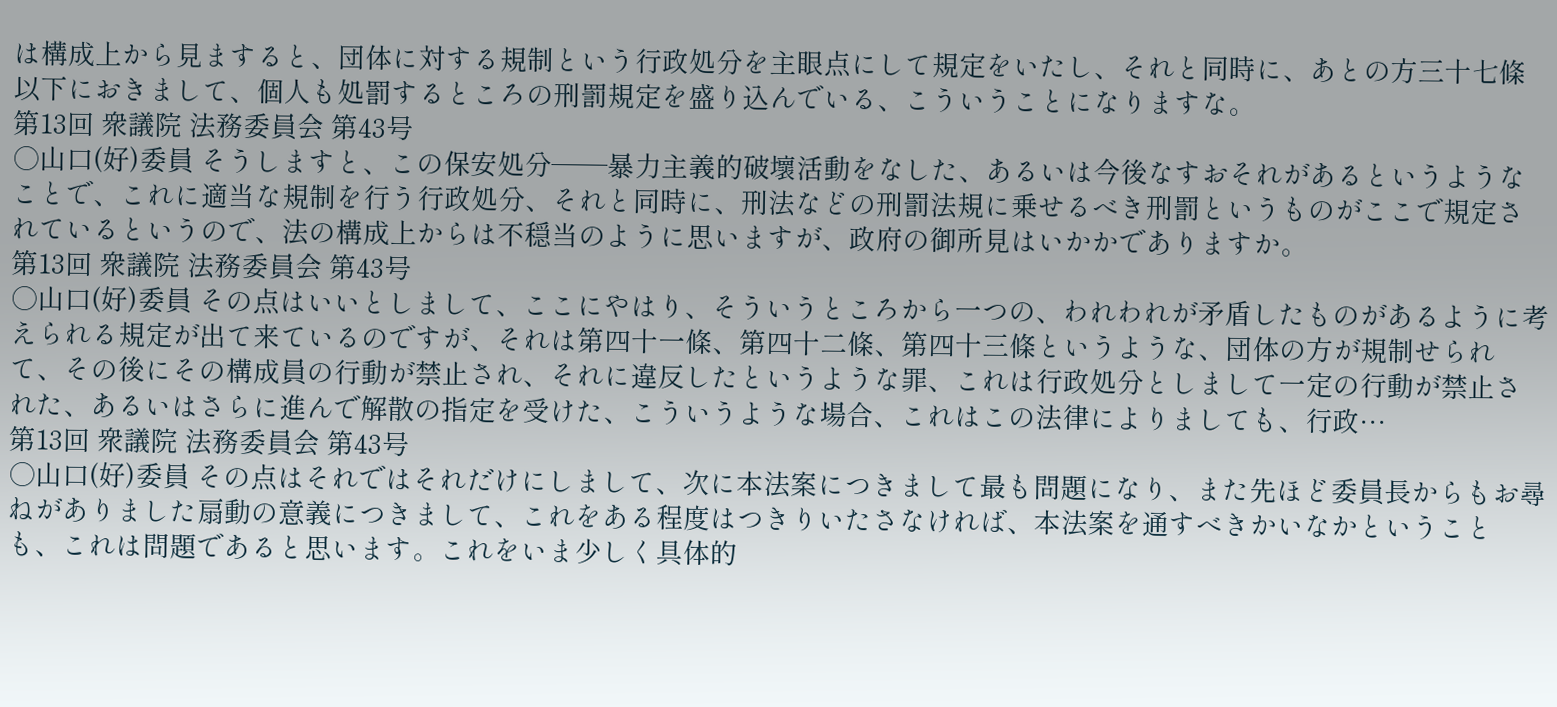は構成上から見ますると、団体に対する規制という行政処分を主眼点にして規定をいたし、それと同時に、あとの方三十七條以下におきまして、個人も処罰するところの刑罰規定を盛り込んでいる、こういうことになりますな。
第13回 衆議院 法務委員会 第43号
○山口(好)委員 そうしますと、この保安処分——暴力主義的破壞活動をなした、あるいは今後なすおそれがあるというようなことで、これに適当な規制を行う行政処分、それと同時に、刑法などの刑罰法規に乗せるべき刑罰というものがここで規定されているというので、法の構成上からは不穏当のように思いますが、政府の御所見はいかかでありますか。
第13回 衆議院 法務委員会 第43号
○山口(好)委員 その点はいいとしまして、ここにやはり、そういうところから一つの、われわれが矛盾したものがあるように考えられる規定が出て来ているのですが、それは第四十一條、第四十二條、第四十三條というような、団体の方が規制せられて、その後にその構成員の行動が禁止され、それに違反したというような罪、これは行政処分としまして一定の行動が禁止された、あるいはさらに進んで解散の指定を受けた、こういうような場合、これはこの法律によりましても、行政…
第13回 衆議院 法務委員会 第43号
○山口(好)委員 その点はそれではそれだけにしまして、次に本法案につきまして最も問題になり、また先ほど委員長からもお尋ねがありました扇動の意義につきまして、これをある程度はつきりいたさなければ、本法案を通すべきかいなかということも、これは問題であると思います。これをいま少しく具体的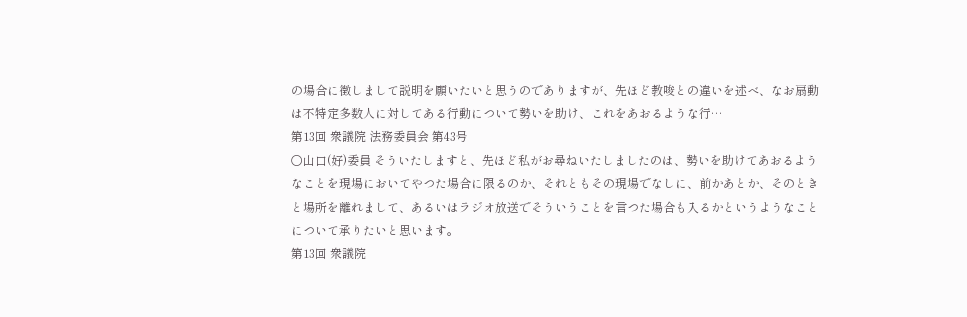の場合に徴しまして説明を願いたいと思うのでありますが、先ほど教唆との違いを述べ、なお扇動は不特定多数人に対してある行動について勢いを助け、これをあおるような行…
第13回 衆議院 法務委員会 第43号
○山口(好)委員 そういたしますと、先ほど私がお尋ねいたしましたのは、勢いを助けてあおるようなことを現場においてやつた場合に限るのか、それともその現場でなしに、前かあとか、そのときと場所を離れまして、あるいはラジオ放送でそういうことを言つた場合も入るかというようなことについて承りたいと思います。
第13回 衆議院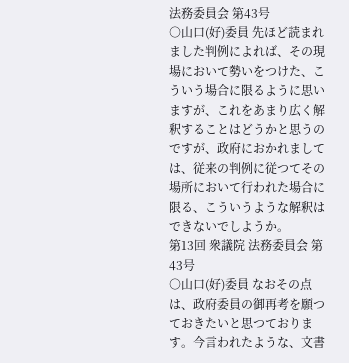法務委員会 第43号
○山口(好)委員 先ほど読まれました判例によれば、その現場において勢いをつけた、こういう場合に限るように思いますが、これをあまり広く解釈することはどうかと思うのですが、政府におかれましては、従来の判例に従つてその場所において行われた場合に限る、こういうような解釈はできないでしようか。
第13回 衆議院 法務委員会 第43号
○山口(好)委員 なおその点は、政府委員の御再考を願つておきたいと思つております。今言われたような、文書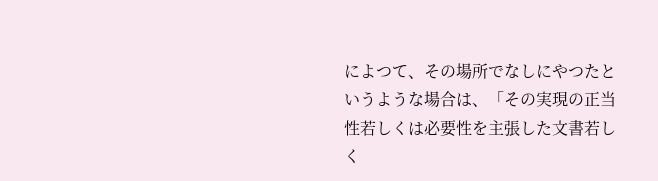によつて、その場所でなしにやつたというような場合は、「その実現の正当性若しくは必要性を主張した文書若しく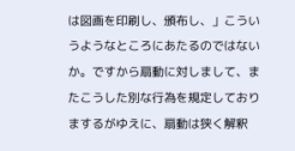は図画を印刷し、頒布し、」こういうようなところにあたるのではないか。ですから扇動に対しまして、またこうした別な行為を規定しておりまするがゆえに、扇動は狭く解釈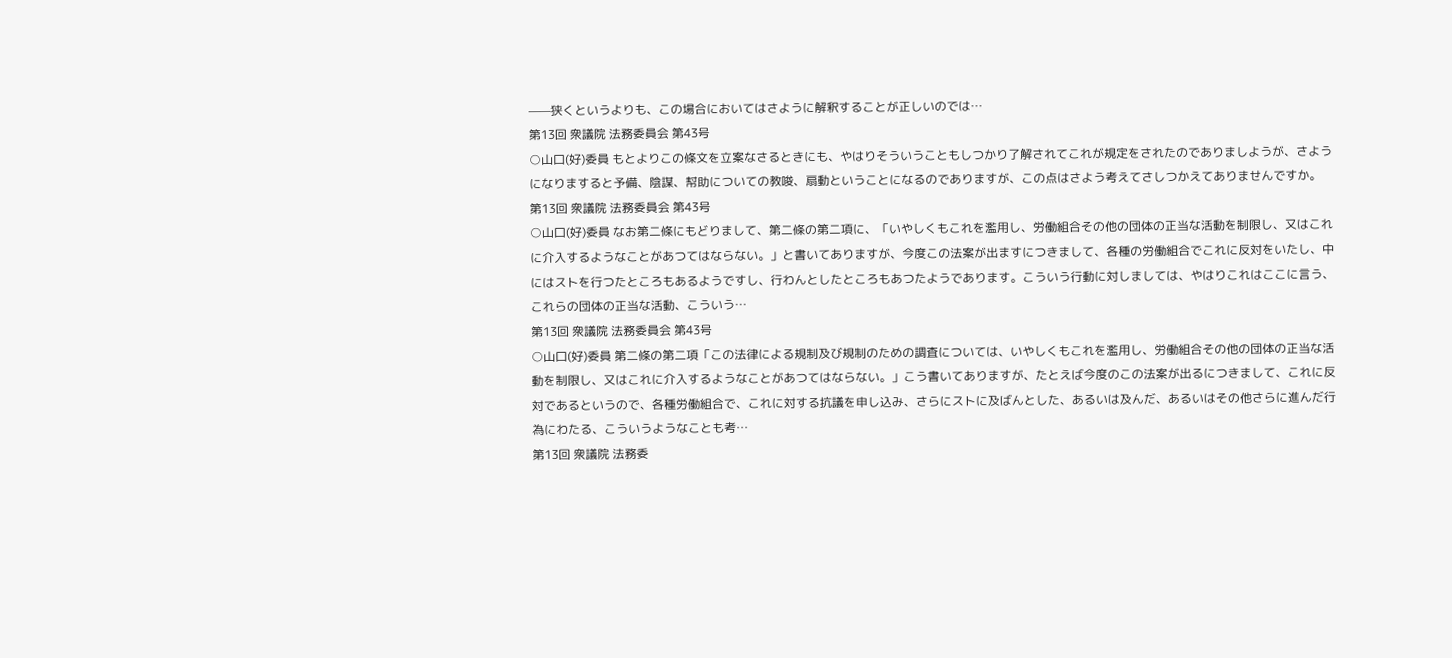——狭くというよりも、この場合においてはさように解釈することが正しいのでは…
第13回 衆議院 法務委員会 第43号
○山口(好)委員 もとよりこの條文を立案なさるときにも、やはりそういうこともしつかり了解されてこれが規定をされたのでありましようが、さようになりますると予備、陰謀、幇助についての教唆、扇動ということになるのでありますが、この点はさよう考えてさしつかえてありませんですか。
第13回 衆議院 法務委員会 第43号
○山口(好)委員 なお第二條にもどりまして、第二條の第二項に、「いやしくもこれを濫用し、労働組合その他の団体の正当な活動を制限し、又はこれに介入するようなことがあつてはならない。」と書いてありますが、今度この法案が出ますにつきまして、各種の労働組合でこれに反対をいたし、中にはストを行つたところもあるようですし、行わんとしたところもあつたようであります。こういう行動に対しましては、やはりこれはここに言う、これらの団体の正当な活動、こういう…
第13回 衆議院 法務委員会 第43号
○山口(好)委員 第二條の第二項「この法律による規制及び規制のための調査については、いやしくもこれを濫用し、労働組合その他の団体の正当な活動を制限し、又はこれに介入するようなことがあつてはならない。」こう書いてありますが、たとえば今度のこの法案が出るにつきまして、これに反対であるというので、各種労働組合で、これに対する抗議を申し込み、さらにストに及ばんとした、あるいは及んだ、あるいはその他さらに進んだ行為にわたる、こういうようなことも考…
第13回 衆議院 法務委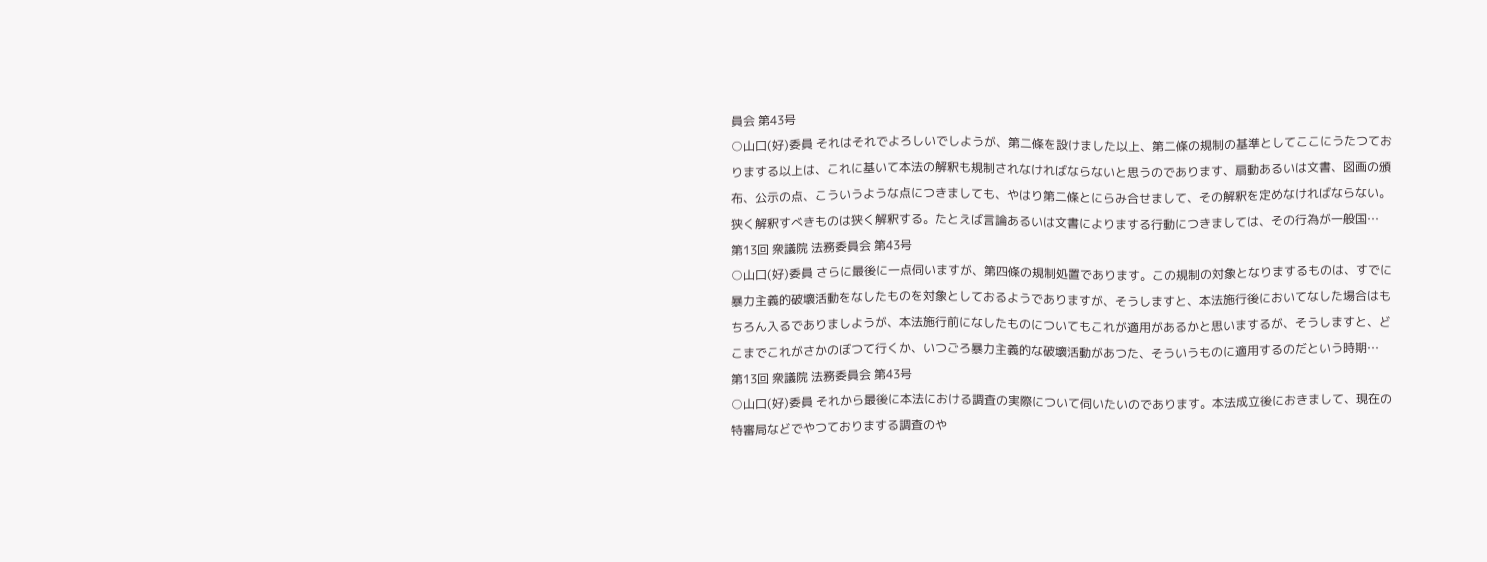員会 第43号
○山口(好)委員 それはそれでよろしいでしようが、第二條を設けました以上、第二條の規制の基準としてここにうたつておりまする以上は、これに基いて本法の解釈も規制されなければならないと思うのであります、扇動あるいは文書、図画の頒布、公示の点、こういうような点につきましても、やはり第二條とにらみ合せまして、その解釈を定めなければならない。狭く解釈すべきものは狭く解釈する。たとえば言論あるいは文書によりまする行動につきましては、その行為が一般国…
第13回 衆議院 法務委員会 第43号
○山口(好)委員 さらに最後に一点伺いますが、第四條の規制処置であります。この規制の対象となりまするものは、すでに暴力主義的破壞活動をなしたものを対象としておるようでありますが、そうしますと、本法施行後においてなした場合はもちろん入るでありましようが、本法施行前になしたものについてもこれが適用があるかと思いまするが、そうしますと、どこまでこれがさかのぼつて行くか、いつごろ暴力主義的な破壞活動があつた、そういうものに適用するのだという時期…
第13回 衆議院 法務委員会 第43号
○山口(好)委員 それから最後に本法における調査の実際について伺いたいのであります。本法成立後におきまして、現在の特審局などでやつておりまする調査のや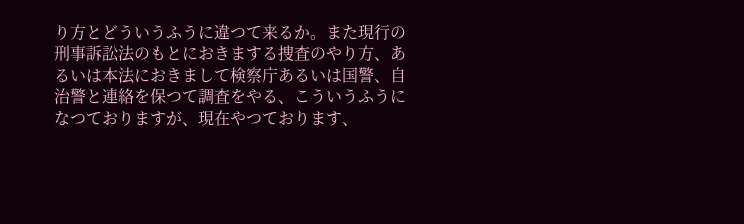り方とどういうふうに違つて来るか。また現行の刑事訴訟法のもとにおきまする捜査のやり方、あるいは本法におきまして検察庁あるいは国警、自治警と連絡を保つて調査をやる、こういうふうになつておりますが、現在やつております、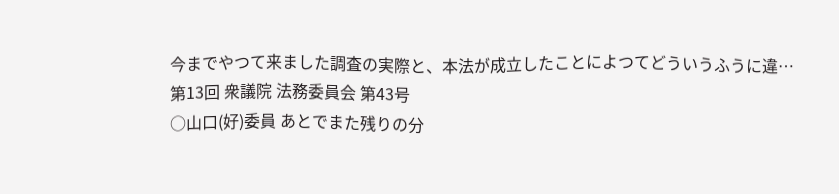今までやつて来ました調査の実際と、本法が成立したことによつてどういうふうに違…
第13回 衆議院 法務委員会 第43号
○山口(好)委員 あとでまた残りの分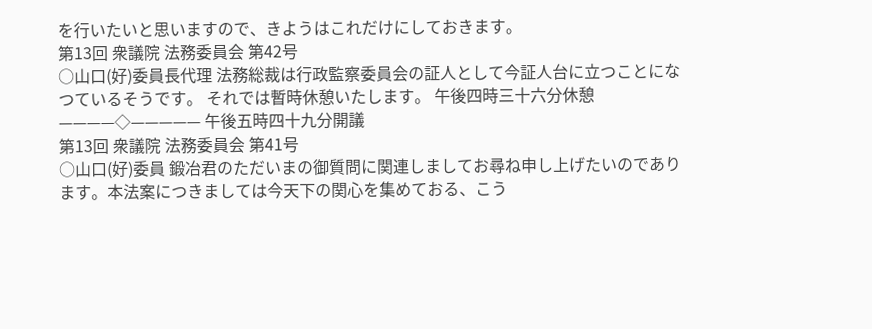を行いたいと思いますので、きようはこれだけにしておきます。
第13回 衆議院 法務委員会 第42号
○山口(好)委員長代理 法務総裁は行政監察委員会の証人として今証人台に立つことになつているそうです。 それでは暫時休憩いたします。 午後四時三十六分休憩 ————◇————— 午後五時四十九分開議
第13回 衆議院 法務委員会 第41号
○山口(好)委員 鍛冶君のただいまの御質問に関連しましてお尋ね申し上げたいのであります。本法案につきましては今天下の関心を集めておる、こう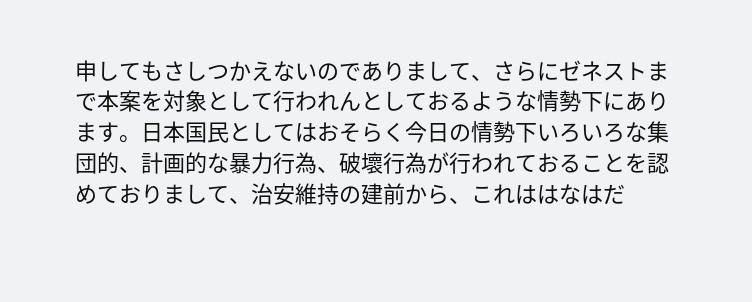申してもさしつかえないのでありまして、さらにゼネストまで本案を対象として行われんとしておるような情勢下にあります。日本国民としてはおそらく今日の情勢下いろいろな集団的、計画的な暴力行為、破壞行為が行われておることを認めておりまして、治安維持の建前から、これははなはだ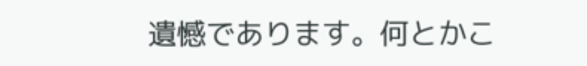遺憾であります。何とかこ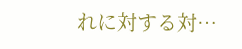れに対する対…